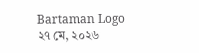Bartaman Logo
২৭ মে, ২০২৬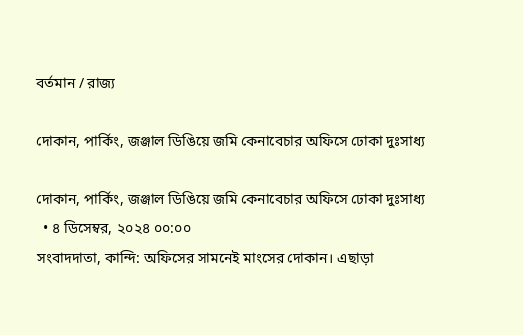বর্তমান / রাজ্য

দোকান, পার্কিং, জঞ্জাল ডিঙিয়ে জমি কেনাবেচার অফিসে ঢোকা দুঃসাধ্য

দোকান, পার্কিং, জঞ্জাল ডিঙিয়ে জমি কেনাবেচার অফিসে ঢোকা দুঃসাধ্য
  • ৪ ডিসেম্বর, ২০২৪ ০০:০০
সংবাদদাতা, কান্দি: অফিসের সামনেই মাংসের দোকান। এছাড়া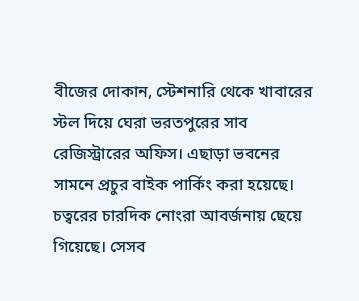বীজের দোকান, স্টেশনারি থেকে খাবারের স্টল দিয়ে ঘেরা ভরতপুরের সাব রেজিস্ট্রারের অফিস। এছাড়া ভবনের সামনে প্রচুর বাইক পার্কিং করা হয়েছে। চত্বরের চারদিক নোংরা আবর্জনায় ছেয়ে গিয়েছে। সেসব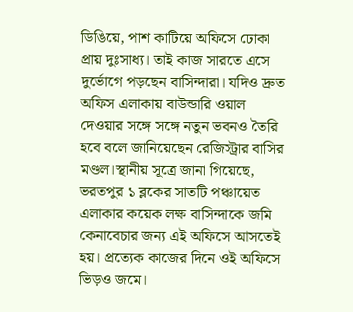ডিঙিয়ে, পাশ কাটিয়ে অফিসে ঢোকা প্রায় দুঃসাধ্য। তাই কাজ সারতে এসে দুর্ভোগে পড়ছেন বাসিন্দারা। যদিও দ্রুত অফিস এলাকায় বাউন্ডারি ওয়াল দেওয়ার সঙ্গে সঙ্গে নতুন ভবনও তৈরি হবে বলে জানিয়েছেন রেজিস্ট্রার বাসির মণ্ডল।স্থানীয় সূত্রে জানা গিয়েছে, ভরতপুর ১ ব্লকের সাতটি পঞ্চায়েত এলাকার কয়েক লক্ষ বাসিন্দাকে জমি কেনাবেচার জন্য এই অফিসে আসতেই হয়। প্রত্যেক কাজের দিনে ওই অফিসে ভিড়ও জমে।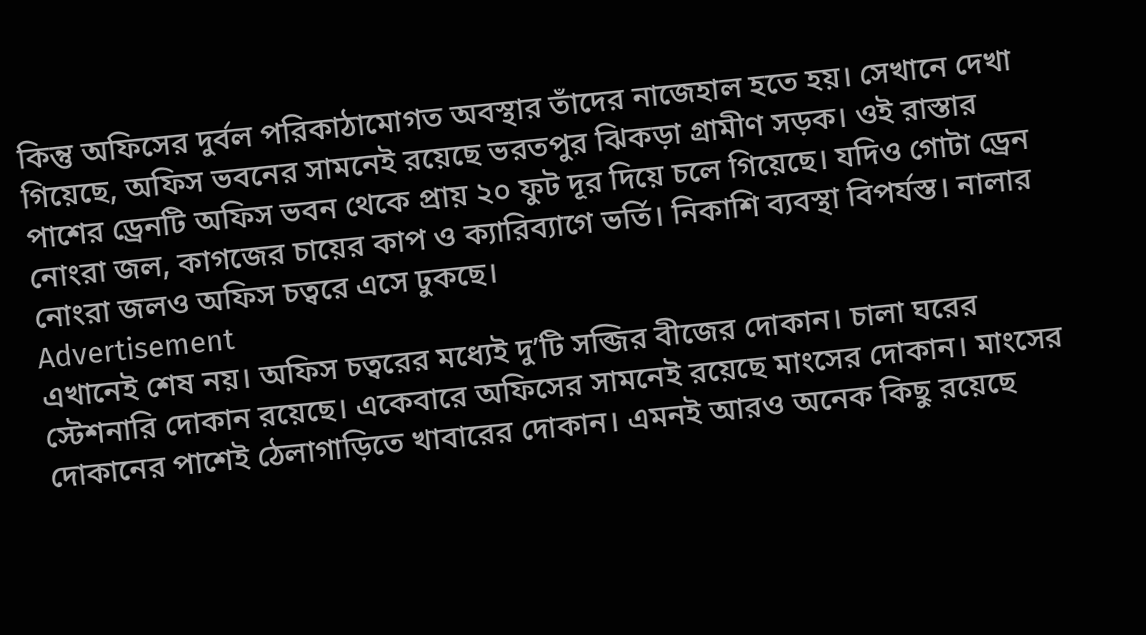কিন্তু অফিসের দুর্বল পরিকাঠামোগত অবস্থার তাঁদের নাজেহাল হতে হয়। সেখানে দেখা গিয়েছে, অফিস ভবনের সামনেই রয়েছে ভরতপুর ঝিকড়া গ্রামীণ সড়ক। ওই রাস্তার পাশের ড্রেনটি অফিস ভবন থেকে প্রায় ২০ ফুট দূর দিয়ে চলে গিয়েছে। যদিও গোটা ড্রেন নোংরা জল, কাগজের চায়ের কাপ ও ক্যারিব্যাগে ভর্তি। নিকাশি ব্যবস্থা বিপর্যস্ত। নালার নোংরা জলও অফিস চত্বরে এসে ঢুকছে।
Advertisement
এখানেই শেষ নয়। অফিস চত্বরের মধ্যেই দু’টি সব্জির বীজের দোকান। চালা ঘরের স্টেশনারি দোকান রয়েছে। একেবারে অফিসের সামনেই রয়েছে মাংসের দোকান। মাংসের দোকানের পাশেই ঠেলাগাড়িতে খাবারের দোকান। এমনই আরও অনেক কিছু রয়েছে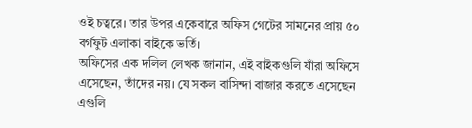ওই চত্বরে। তার উপর একেবারে অফিস গেটের সামনের প্রায় ৫০ বর্গফুট এলাকা বাইকে ভর্তি।
অফিসের এক দলিল লেখক জানান, এই বাইকগুলি যাঁরা অফিসে এসেছেন, তাঁদের নয়। যে সকল বাসিন্দা বাজার করতে এসেছেন এগুলি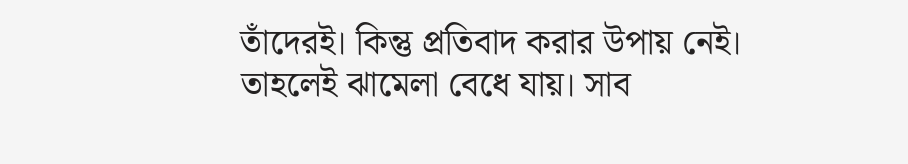তাঁদেরই। কিন্তু প্রতিবাদ করার উপায় নেই। তাহলেই ঝামেলা বেধে যায়। সাব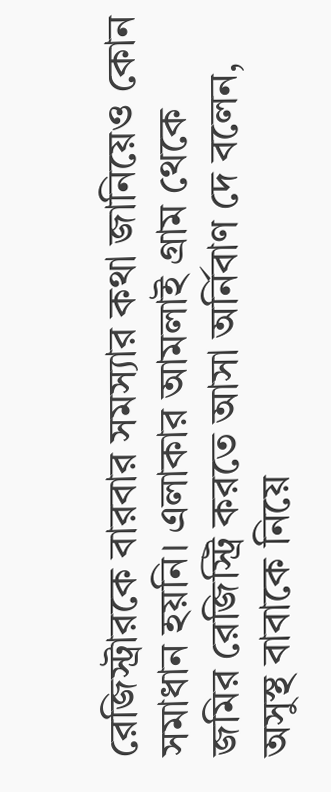রেজিস্ট্রারকে বারবার সমস্যার কথা জানিয়েও কোন সমাধান হয়নি। এলাকার আমলাই গ্রাম থেকে জমির রেজিস্ট্রি করতে আসা অর্নিবাণ দে বলেন, অসুস্থ বাবাকে নিয়ে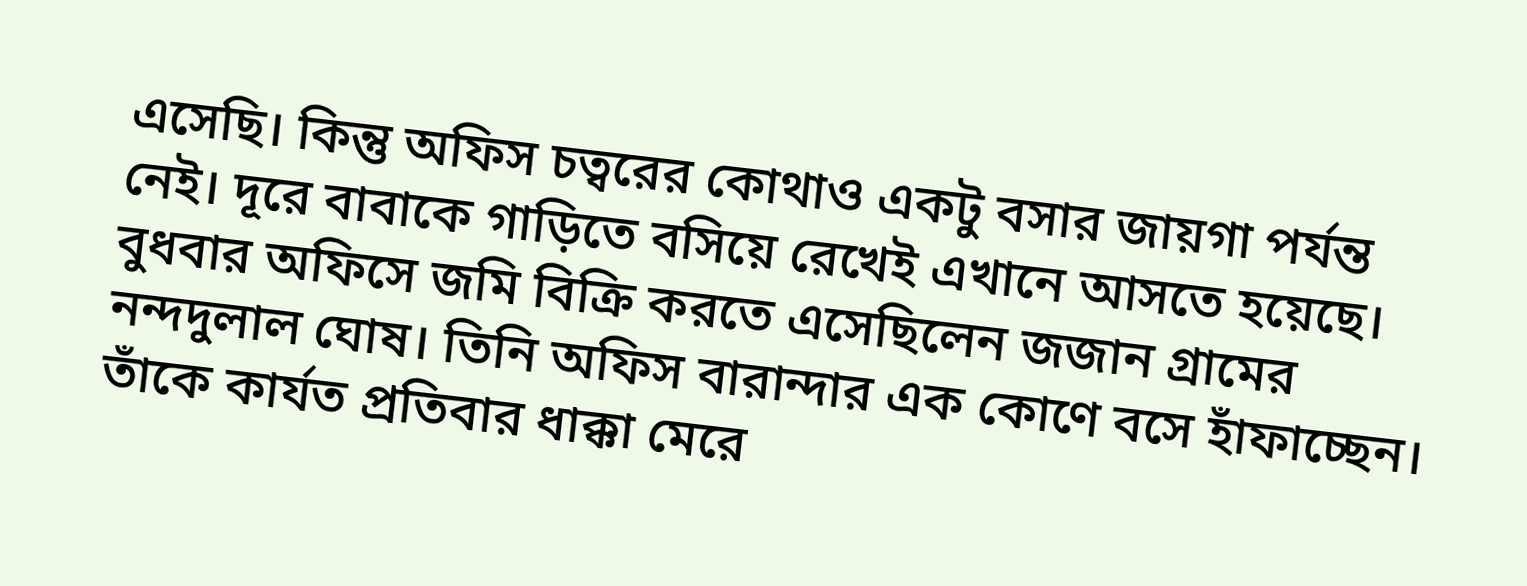এসেছি। কিন্তু অফিস চত্বরের কোথাও একটু বসার জায়গা পর্যন্ত নেই। দূরে বাবাকে গাড়িতে বসিয়ে রেখেই এখানে আসতে হয়েছে। বুধবার অফিসে জমি বিক্রি করতে এসেছিলেন জজান গ্রামের নন্দদুলাল ঘোষ। তিনি অফিস বারান্দার এক কোণে বসে হাঁফাচ্ছেন। তাঁকে কার্যত প্রতিবার ধাক্কা মেরে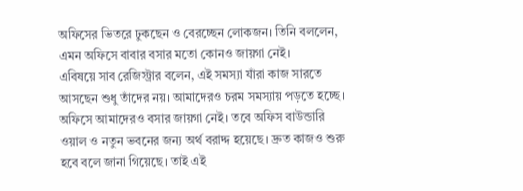অফিসের ভিতরে ঢুকছেন ও বেরচ্ছেন লোকজন। তিনি বললেন, এমন অফিসে বাবার বসার মতো কোনও জায়গা নেই।
এবিষয়ে সাব রেজিস্ট্রার বলেন, এই সমস্যা যাঁরা কাজ সারতে আসছেন শুধু তাঁদের নয়। আমাদেরও চরম সমস্যায় পড়তে হচ্ছে। অফিসে আমাদেরও বসার জায়গা নেই। তবে অফিস বাউন্ডারি ওয়াল ও নতুন ভবনের জন্য অর্থ বরাদ্দ হয়েছে। দ্রুত কাজও শুরু হবে বলে জানা গিয়েছে। তাই এই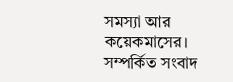সমস্যা আর কয়েকমাসের।
সম্পর্কিত সংবাদ